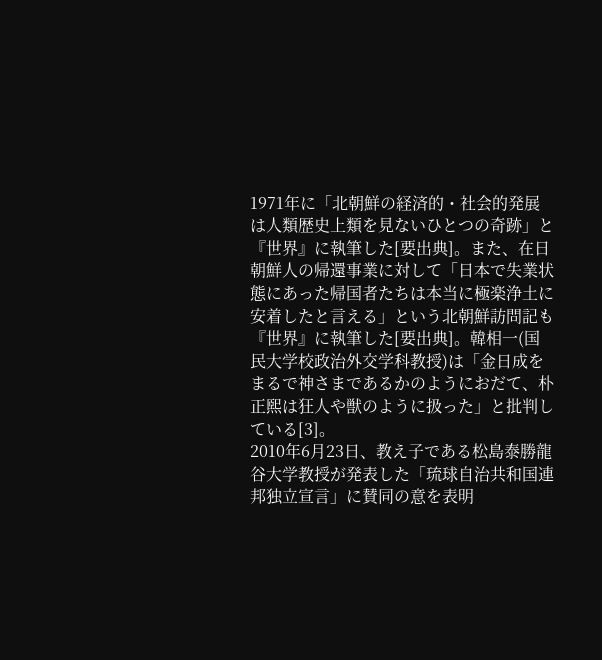1971年に「北朝鮮の経済的・社会的発展は人類歴史上類を見ないひとつの奇跡」と『世界』に執筆した[要出典]。また、在日朝鮮人の帰還事業に対して「日本で失業状態にあった帰国者たちは本当に極楽浄土に安着したと言える」という北朝鮮訪問記も『世界』に執筆した[要出典]。韓相一(国民大学校政治外交学科教授)は「金日成をまるで神さまであるかのようにおだて、朴正煕は狂人や獣のように扱った」と批判している[3]。
2010年6月23日、教え子である松島泰勝龍谷大学教授が発表した「琉球自治共和国連邦独立宣言」に賛同の意を表明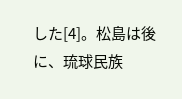した[4]。松島は後に、琉球民族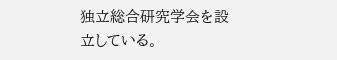独立総合研究学会を設立している。